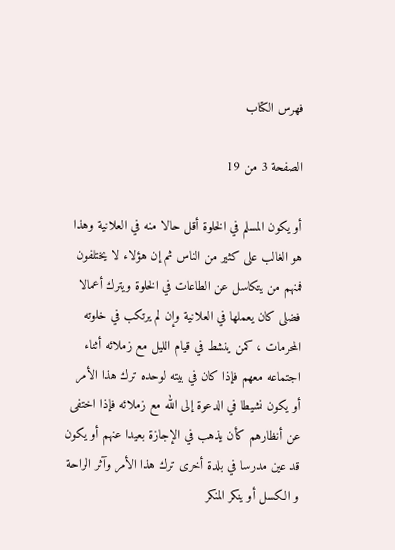فهرس الكتاب

الصفحة 3 من 19

أو يكون المسلم في الخلوة أقل حالا منه في العلانية وهذا هو الغالب على كثير من الناس ثم إن هؤلاء لا يختلفون فمنهم من يتكاسل عن الطاعات في الخلوة ويترك أعمالا فضلى كان يعملها في العلانية وإن لم يرتكب في خلوته المحرمات ، كمن ينشط في قيام الليل مع زملائه أثناء اجتماعه معهم فإذا كان في بيته لوحده ترك هذا الأمر أو يكون نشيطا في الدعوة إلى الله مع زملائه فإذا اختفى عن أنظارهم كأن يذهب في الإجازة بعيدا عنهم أو يكون قد عين مدرسا في بلدة أخرى ترك هذا الأمر وآثر الراحة و الكسل أو ينكر المنكر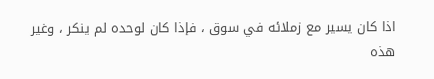اذا كان يسير مع زملائه في سوق ، فإذا كان لوحده لم ينكر ، وغير هذه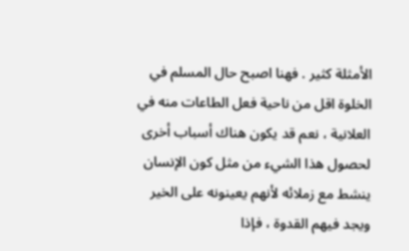الأمثلة كثير . فهنا اصبح حال المسلم في الخلوة اقل من ناحية فعل الطاعات منه في العلانية ، نعم قد يكون هناك أسباب أخرى لحصول هذا الشيء من مثل كون الإنسان ينشط مع زملائه لأنهم يعينونه على الخير ويجد فيهم القدوة ، فإذا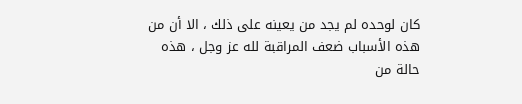كان لوحده لم يجد من يعينه على ذلك ، الا أن من هذه الأسباب ضعف المراقبة لله عز وجل ، هذه حالة من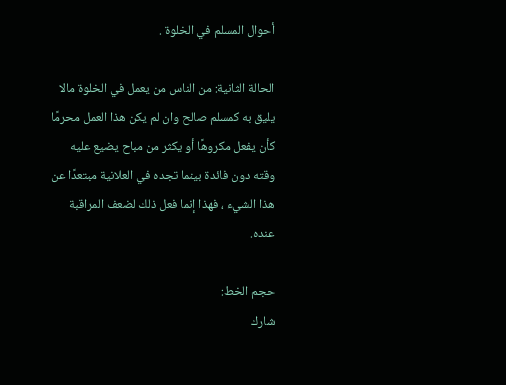أحوال المسلم في الخلوة .

الحالة الثانية: من الناس من يعمل في الخلوة مالا يليق به كمسلم صالح وان لم يكن هذا العمل محرمًا كأن يفعل مكروهًا أو يكثر من مباح يضيع عليه وقته دون فائدة بينما تجده في العلانية مبتعدًا عن هذا الشيء ، فهذا إنما فعل ذلك لضعف المراقبة عنده.

حجم الخط:
شارك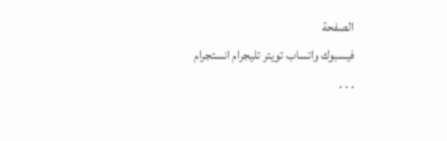الصفحة
فيسبوك واتساب تويتر تليجرام انستجرام
. . .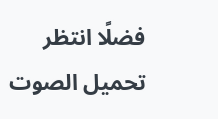فضلًا انتظر تحميل الصوت